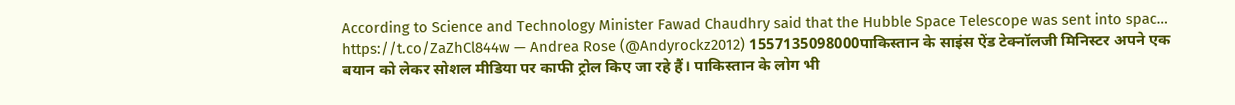According to Science and Technology Minister Fawad Chaudhry said that the Hubble Space Telescope was sent into spac… https://t.co/ZaZhCl844w — Andrea Rose (@Andyrockz2012) 1557135098000पाकिस्तान के साइंस ऐंड टेक्नॉलजी मिनिस्टर अपने एक बयान को लेकर सोशल मीडिया पर काफी ट्रोल किए जा रहे हैं। पाकिस्तान के लोग भी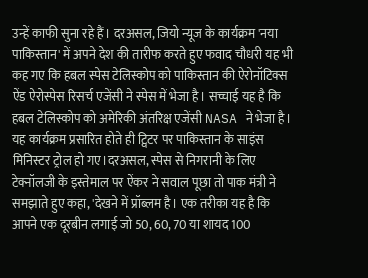उन्हें काफी सुना रहे हैं। दरअसल, जियो न्यूज के कार्यक्रम 'नया पाकिस्तान' में अपने देश की तारीफ करते हुए फवाद चौधरी यह भी कह गए कि हबल स्पेस टेलिस्कोप को पाकिस्तान की ऐरोनॉटिक्स ऐंड ऐरोस्पेस रिसर्च एजेंसी ने स्पेस में भेजा है। सच्चाई यह है कि हबल टेलिस्कोप को अमेरिकी अंतरिक्ष एजेंसी NASA ने भेजा है। यह कार्यक्रम प्रसारित होते ही ट्विटर पर पाकिस्तान के साइंस मिनिस्टर ट्रोल हो गए।दरअसल, स्पेस से निगरानी के लिए टेक्नॉलजी के इस्तेमाल पर ऐंकर ने सवाल पूछा तो पाक मंत्री ने समझाते हुए कहा, 'देखने में प्रॉब्लम है। एक तरीका यह है कि आपने एक दूरबीन लगाई जो 50, 60, 70 या शायद 100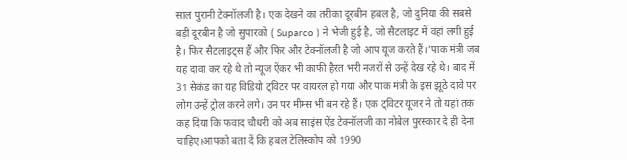साल पुरानी टेक्नॉलजी है। एक देखने का तरीका दूरबीन हबल है, जो दुनिया की सबसे बड़ी दूरबीन है जो सुपारको ( Suparco ) ने भेजी हुई है, जो सैटलाइट में वहां लगी हुई है। फिर सैटलाइट्स हैं और फिर और टेक्नॉलजी है जो आप यूज करते हैं।'पाक मंत्री जब यह दावा कर रहे थे तो न्यूज ऐंकर भी काफी हैरत भरी नजरों से उन्हें देख रहे थे। बाद में 31 सेकंड का यह विडियो ट्विटर पर वायरल हो गया और पाक मंत्री के इस झूठे दावे पर लोग उन्हें ट्रोल करने लगे। उन पर मीम्स भी बन रहे हैं। एक ट्विटर यूजर ने तो यहां तक कह दिया कि फवाद चौधरी को अब साइंस ऐंड टेक्नॉलजी का नोबेल पुरस्कार दे ही देना चाहिए।आपको बता दें कि हबल टेलिस्कोप को 1990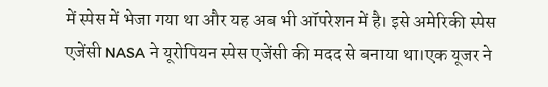में स्पेस में भेजा गया था और यह अब भी ऑपरेशन में है। इसे अमेरिकी स्पेस एजेंसी NASA ने यूरोपियन स्पेस एजेंसी की मदद से बनाया था।एक यूजर ने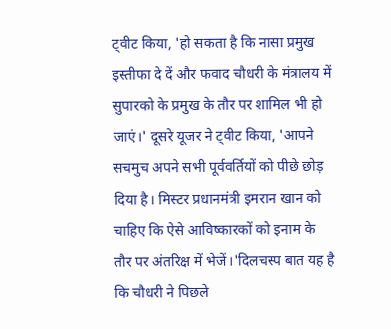ट्वीट किया, 'हो सकता है कि नासा प्रमुख इस्तीफा दे दें और फवाद चौधरी के मंत्रालय में सुपारको के प्रमुख के तौर पर शामिल भी हो जाएं।' दूसरे यूजर ने ट्वीट किया, 'आपने सचमुच अपने सभी पूर्ववर्तियों को पीछे छोड़ दिया है। मिस्टर प्रधानमंत्री इमरान खान को चाहिए कि ऐसे आविष्कारकों को इनाम के तौर पर अंतरिक्ष में भेजें।'दिलचस्प बात यह है कि चौधरी ने पिछले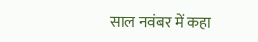साल नवंबर में कहा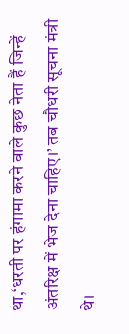था,‘धरती पर हंगामा करने वाले कुछ नेता हैं जिन्हें अंतरिक्ष में भेज देना चाहिए।’ तब चौधरी सूचना मंत्री थे।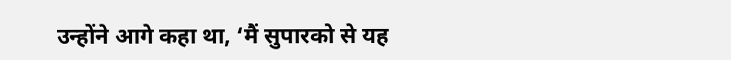उन्होंने आगे कहा था, ‘मैं सुपारको से यह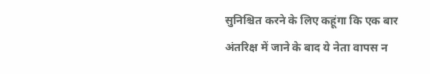सुनिश्चित करने के लिए कहूंगा कि एक बार अंतरिक्ष में जाने के बाद ये नेता वापस न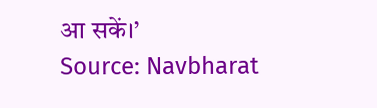आ सकें।’
Source: Navbharat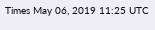Times May 06, 2019 11:25 UTC